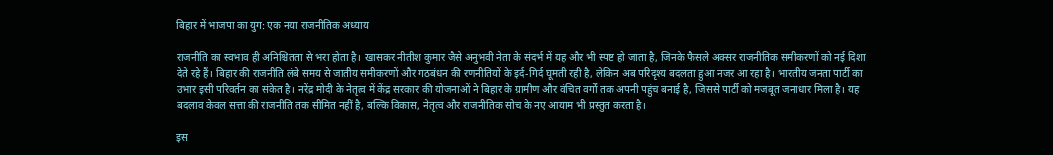बिहार में भाजपा का युग: एक नया राजनीतिक अध्याय

राजनीति का स्वभाव ही अनिश्चितता से भरा होता है। खासकर नीतीश कुमार जैसे अनुभवी नेता के संदर्भ में यह और भी स्पष्ट हो जाता है, जिनके फैसले अक्सर राजनीतिक समीकरणों को नई दिशा देते रहे हैं। बिहार की राजनीति लंबे समय से जातीय समीकरणों और गठबंधन की रणनीतियों के इर्द-गिर्द घूमती रही है, लेकिन अब परिदृश्य बदलता हुआ नजर आ रहा है। भारतीय जनता पार्टी का उभार इसी परिवर्तन का संकेत है। नरेंद्र मोदी के नेतृत्व में केंद्र सरकार की योजनाओं ने बिहार के ग्रामीण और वंचित वर्गों तक अपनी पहुंच बनाई है, जिससे पार्टी को मजबूत जनाधार मिला है। यह बदलाव केवल सत्ता की राजनीति तक सीमित नहीं है, बल्कि विकास, नेतृत्व और राजनीतिक सोच के नए आयाम भी प्रस्तुत करता है।

इस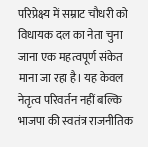परिप्रेक्ष्य में सम्राट चौधरी को विधायक दल का नेता चुना जाना एक महत्वपूर्ण संकेत माना जा रहा है। यह केवल नेतृत्व परिवर्तन नहीं बल्कि भाजपा की स्वतंत्र राजनीतिक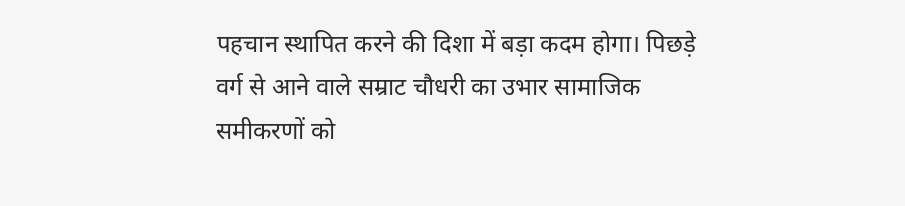पहचान स्थापित करने की दिशा में बड़ा कदम होगा। पिछड़े वर्ग से आने वाले सम्राट चौधरी का उभार सामाजिक समीकरणों को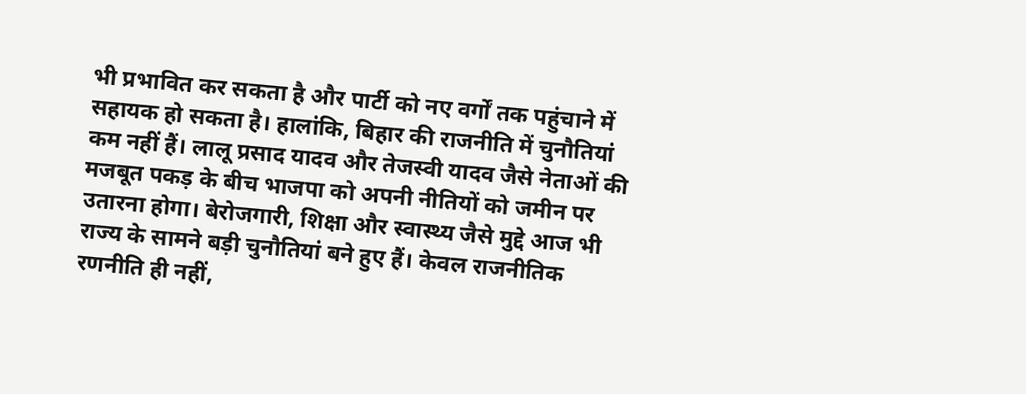भी प्रभावित कर सकता है और पार्टी को नए वर्गों तक पहुंचाने में सहायक हो सकता है। हालांकि, बिहार की राजनीति में चुनौतियां कम नहीं हैं। लालू प्रसाद यादव और तेजस्वी यादव जैसे नेताओं की मजबूत पकड़ के बीच भाजपा को अपनी नीतियों को जमीन पर उतारना होगा। बेरोजगारी, शिक्षा और स्वास्थ्य जैसे मुद्दे आज भी राज्य के सामने बड़ी चुनौतियां बने हुए हैं। केवल राजनीतिक रणनीति ही नहीं,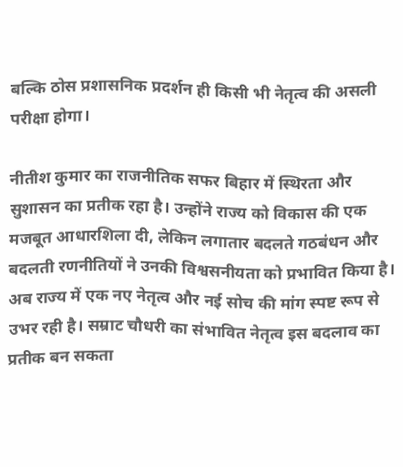बल्कि ठोस प्रशासनिक प्रदर्शन ही किसी भी नेतृत्व की असली परीक्षा होगा।

नीतीश कुमार का राजनीतिक सफर बिहार में स्थिरता और सुशासन का प्रतीक रहा है। उन्होंने राज्य को विकास की एक मजबूत आधारशिला दी, लेकिन लगातार बदलते गठबंधन और बदलती रणनीतियों ने उनकी विश्वसनीयता को प्रभावित किया है। अब राज्य में एक नए नेतृत्व और नई सोच की मांग स्पष्ट रूप से उभर रही है। सम्राट चौधरी का संभावित नेतृत्व इस बदलाव का प्रतीक बन सकता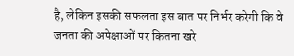है, लेकिन इसकी सफलता इस बात पर निर्भर करेगी कि वे जनता की अपेक्षाओं पर कितना खरे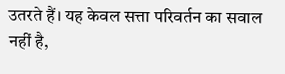उतरते हैं। यह केवल सत्ता परिवर्तन का सवाल नहीं है,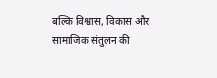बल्कि विश्वास, विकास और सामाजिक संतुलन की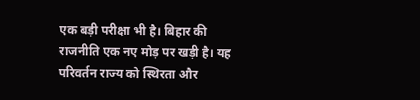एक बड़ी परीक्षा भी है। बिहार की राजनीति एक नए मोड़ पर खड़ी है। यह परिवर्तन राज्य को स्थिरता और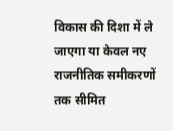विकास की दिशा में ले जाएगा या केवल नए राजनीतिक समीकरणों तक सीमित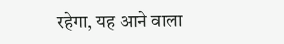रहेगा, यह आने वाला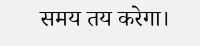समय तय करेगा।